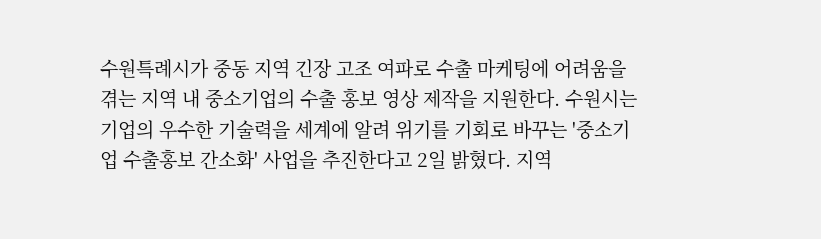수원특례시가 중동 지역 긴장 고조 여파로 수출 마케팅에 어려움을 겪는 지역 내 중소기업의 수출 홍보 영상 제작을 지원한다. 수원시는 기업의 우수한 기술력을 세계에 알려 위기를 기회로 바꾸는 '중소기업 수출홍보 간소화' 사업을 추진한다고 2일 밝혔다. 지역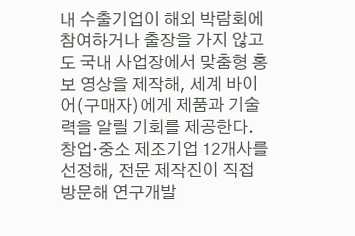내 수출기업이 해외 박람회에 참여하거나 출장을 가지 않고도 국내 사업장에서 맞춤형 홍보 영상을 제작해, 세계 바이어(구매자)에게 제품과 기술력을 알릴 기회를 제공한다.
창업·중소 제조기업 12개사를 선정해, 전문 제작진이 직접 방문해 연구개발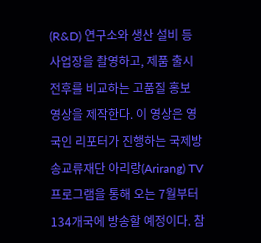(R&D) 연구소와 생산 설비 등 사업장을 촬영하고, 제품 출시 전후를 비교하는 고품질 홍보 영상을 제작한다. 이 영상은 영국인 리포터가 진행하는 국제방송교류재단 아리랑(Arirang) TV 프로그램을 통해 오는 7월부터 134개국에 방송할 예정이다. 참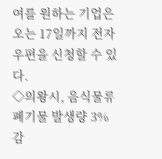여를 원하는 기업은 오는 17일까지 전자우편을 신청할 수 있다.
◇의왕시, 음식물류 폐기물 발생량 3% 감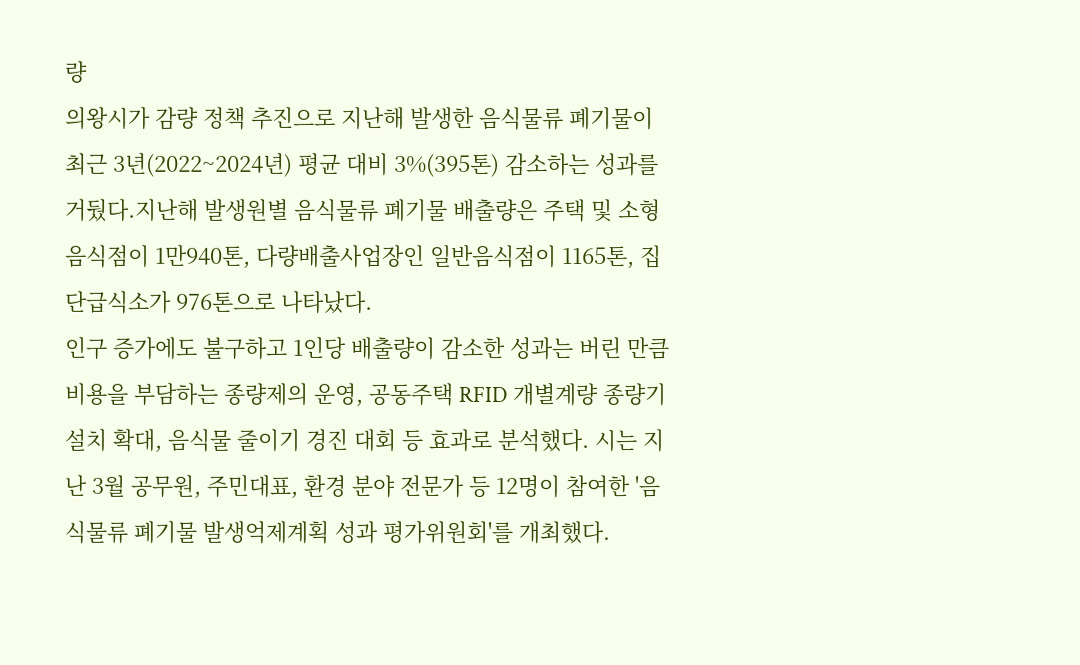량
의왕시가 감량 정책 추진으로 지난해 발생한 음식물류 폐기물이 최근 3년(2022~2024년) 평균 대비 3%(395톤) 감소하는 성과를 거뒀다.지난해 발생원별 음식물류 폐기물 배출량은 주택 및 소형 음식점이 1만940톤, 다량배출사업장인 일반음식점이 1165톤, 집단급식소가 976톤으로 나타났다.
인구 증가에도 불구하고 1인당 배출량이 감소한 성과는 버린 만큼 비용을 부담하는 종량제의 운영, 공동주택 RFID 개별계량 종량기 설치 확대, 음식물 줄이기 경진 대회 등 효과로 분석했다. 시는 지난 3월 공무원, 주민대표, 환경 분야 전문가 등 12명이 참여한 '음식물류 폐기물 발생억제계획 성과 평가위원회'를 개최했다.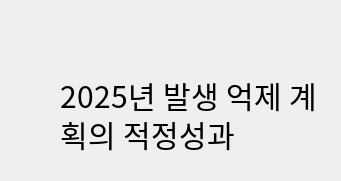2025년 발생 억제 계획의 적정성과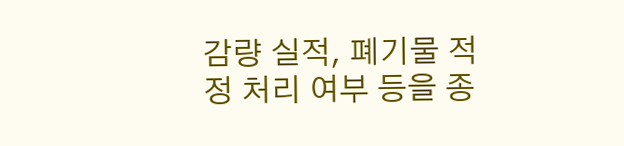감량 실적, 폐기물 적정 처리 여부 등을 종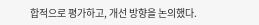합적으로 평가하고, 개선 방향을 논의했다.